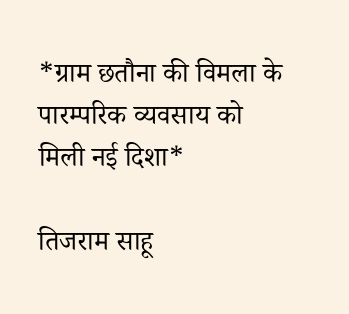*ग्राम छतौना की विमला के पारम्परिक व्यवसाय को मिली नई दिशा*

तिजराम साहू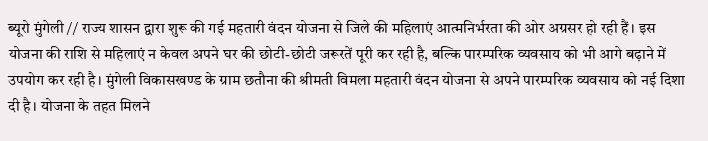ब्यूरो मुंगेली // राज्य शासन द्वारा शुरू की गई महतारी वंदन योजना से जिले की महिलाएं आत्मनिर्भरता की ओर अग्रसर हो रही हैं। इस योजना की राशि से महिलाएं न केवल अपने घर की छोटी-छोटी जरूरतें पूरी कर रही है, बल्कि पारम्परिक व्यवसाय को भी आगे बढ़ाने में उपयोग कर रही है। मुंगेली विकासखण्ड के ग्राम छतौना की श्रीमती विमला महतारी वंदन योजना से अपने पारम्परिक व्यवसाय को नई दिशा दी है। योजना के तहत मिलने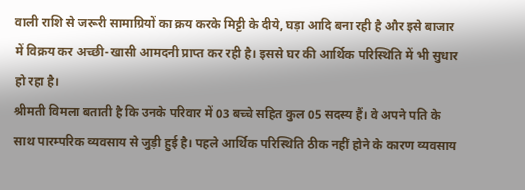वाली राशि से जरूरी सामाग्रियों का क्रय करके मिट्टी के दीये, घड़ा आदि बना रही है और इसे बाजार में विक्रय कर अच्छी-खासी आमदनी प्राप्त कर रही है। इससे घर की आर्थिक परिस्थिति में भी सुधार हो रहा है।
श्रीमती विमला बताती है कि उनके परिवार में 03 बच्चे सहित कुल 05 सदस्य हैं। वे अपने पति के साथ पारम्परिक व्यवसाय से जुड़ी हुई है। पहले आर्थिक परिस्थिति ठीक नहीं होने के कारण व्यवसाय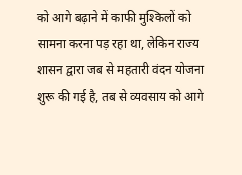को आगे बढ़ाने में काफी मुश्किलों को सामना करना पड़ रहा था, लेकिन राज्य शासन द्वारा जब से महतारी वंदन योजना शुरू की गई है, तब से व्यवसाय को आगे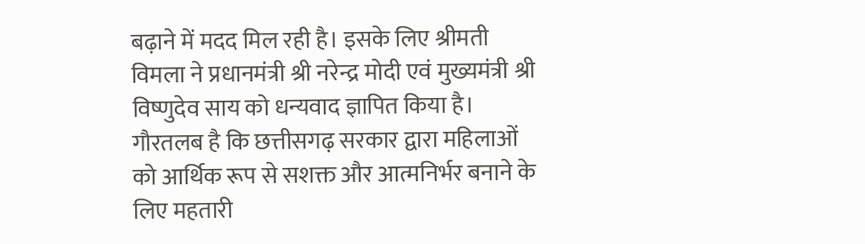बढ़ाने में मदद मिल रही है। इसके लिए श्रीमती विमला ने प्रधानमंत्री श्री नरेन्द्र मोदी एवं मुख्यमंत्री श्री विष्णुदेव साय को धन्यवाद ज्ञापित किया है। गौरतलब है कि छत्तीसगढ़ सरकार द्वारा महिलाओं को आर्थिक रूप से सशक्त और आत्मनिर्भर बनाने के लिए महतारी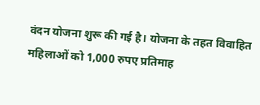वंदन योजना शुरू की गई है। योजना के तहत विवाहित महिलाओं को 1,000 रुपए प्रतिमाह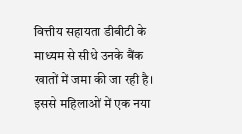वित्तीय सहायता डीबीटी के माध्यम से सीधे उनके बैंक खातों में जमा की जा रही है। इससे महिलाओं में एक नया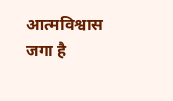आत्मविश्वास जगा है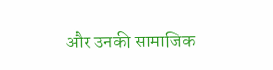और उनकी सामाजिक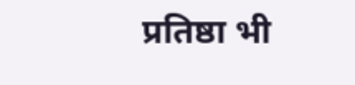प्रतिष्ठा भी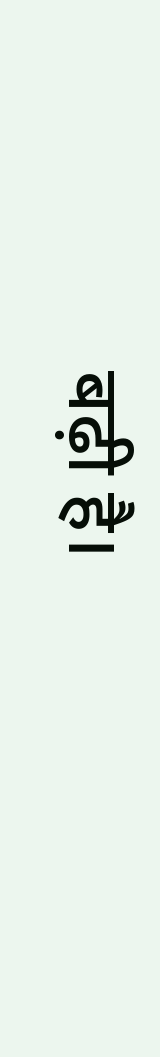बढ़ी है।